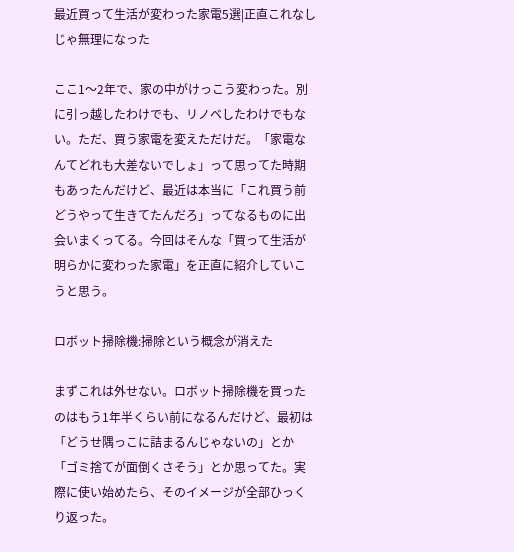最近買って生活が変わった家電5選|正直これなしじゃ無理になった

ここ1〜2年で、家の中がけっこう変わった。別に引っ越したわけでも、リノベしたわけでもない。ただ、買う家電を変えただけだ。「家電なんてどれも大差ないでしょ」って思ってた時期もあったんだけど、最近は本当に「これ買う前どうやって生きてたんだろ」ってなるものに出会いまくってる。今回はそんな「買って生活が明らかに変わった家電」を正直に紹介していこうと思う。

ロボット掃除機:掃除という概念が消えた

まずこれは外せない。ロボット掃除機を買ったのはもう1年半くらい前になるんだけど、最初は「どうせ隅っこに詰まるんじゃないの」とか「ゴミ捨てが面倒くさそう」とか思ってた。実際に使い始めたら、そのイメージが全部ひっくり返った。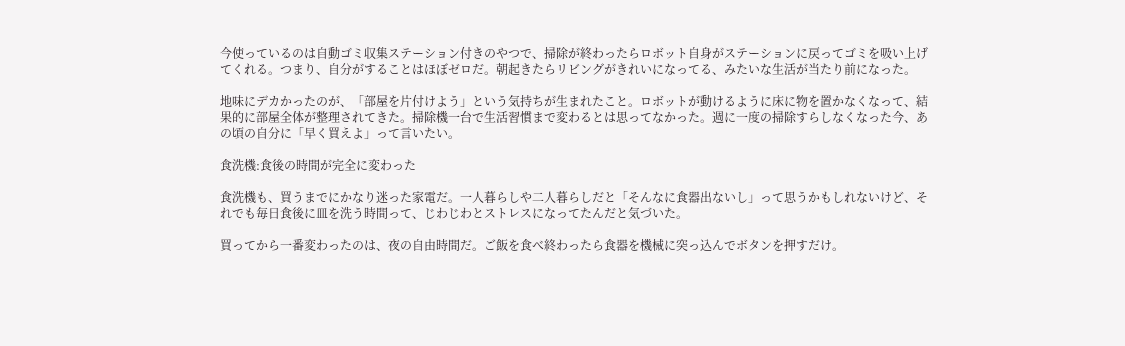今使っているのは自動ゴミ収集ステーション付きのやつで、掃除が終わったらロボット自身がステーションに戻ってゴミを吸い上げてくれる。つまり、自分がすることはほぼゼロだ。朝起きたらリビングがきれいになってる、みたいな生活が当たり前になった。

地味にデカかったのが、「部屋を片付けよう」という気持ちが生まれたこと。ロボットが動けるように床に物を置かなくなって、結果的に部屋全体が整理されてきた。掃除機一台で生活習慣まで変わるとは思ってなかった。週に一度の掃除すらしなくなった今、あの頃の自分に「早く買えよ」って言いたい。

食洗機:食後の時間が完全に変わった

食洗機も、買うまでにかなり迷った家電だ。一人暮らしや二人暮らしだと「そんなに食器出ないし」って思うかもしれないけど、それでも毎日食後に皿を洗う時間って、じわじわとストレスになってたんだと気づいた。

買ってから一番変わったのは、夜の自由時間だ。ご飯を食べ終わったら食器を機械に突っ込んでボタンを押すだけ。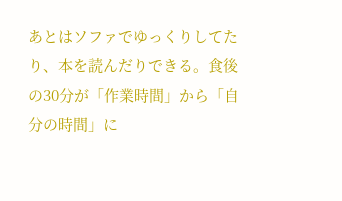あとはソファでゆっくりしてたり、本を読んだりできる。食後の30分が「作業時間」から「自分の時間」に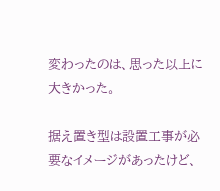変わったのは、思った以上に大きかった。

据え置き型は設置工事が必要なイメージがあったけど、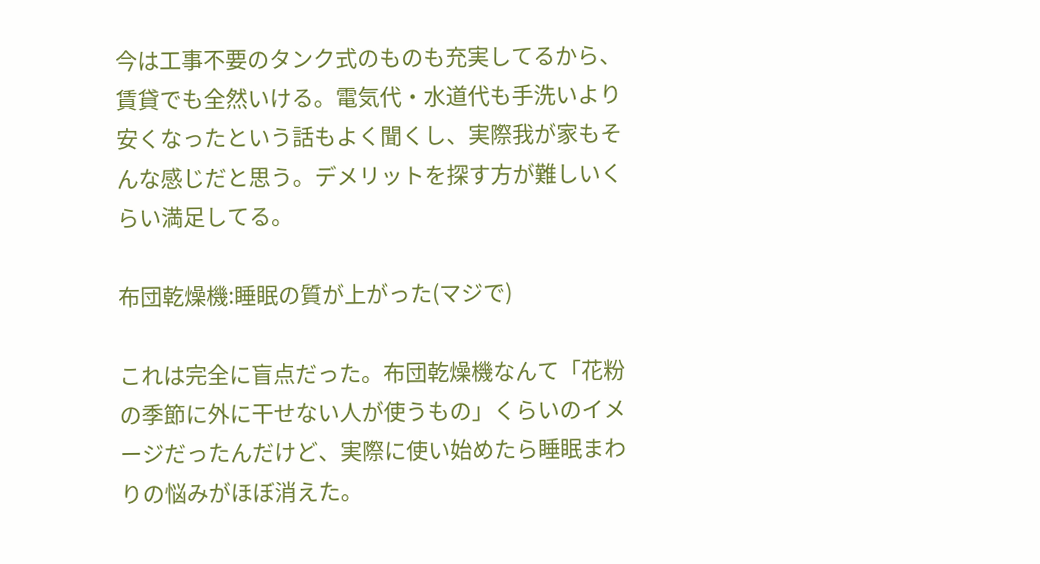今は工事不要のタンク式のものも充実してるから、賃貸でも全然いける。電気代・水道代も手洗いより安くなったという話もよく聞くし、実際我が家もそんな感じだと思う。デメリットを探す方が難しいくらい満足してる。

布団乾燥機:睡眠の質が上がった(マジで)

これは完全に盲点だった。布団乾燥機なんて「花粉の季節に外に干せない人が使うもの」くらいのイメージだったんだけど、実際に使い始めたら睡眠まわりの悩みがほぼ消えた。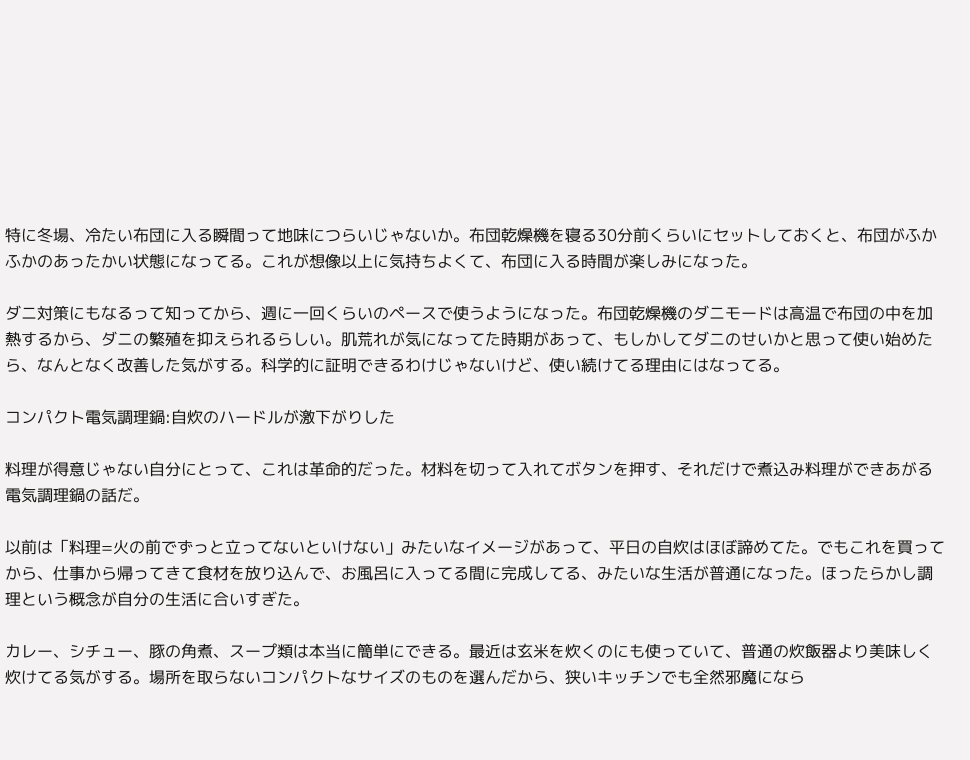特に冬場、冷たい布団に入る瞬間って地味につらいじゃないか。布団乾燥機を寝る30分前くらいにセットしておくと、布団がふかふかのあったかい状態になってる。これが想像以上に気持ちよくて、布団に入る時間が楽しみになった。

ダニ対策にもなるって知ってから、週に一回くらいのペースで使うようになった。布団乾燥機のダニモードは高温で布団の中を加熱するから、ダニの繁殖を抑えられるらしい。肌荒れが気になってた時期があって、もしかしてダニのせいかと思って使い始めたら、なんとなく改善した気がする。科学的に証明できるわけじゃないけど、使い続けてる理由にはなってる。

コンパクト電気調理鍋:自炊のハードルが激下がりした

料理が得意じゃない自分にとって、これは革命的だった。材料を切って入れてボタンを押す、それだけで煮込み料理ができあがる電気調理鍋の話だ。

以前は「料理=火の前でずっと立ってないといけない」みたいなイメージがあって、平日の自炊はほぼ諦めてた。でもこれを買ってから、仕事から帰ってきて食材を放り込んで、お風呂に入ってる間に完成してる、みたいな生活が普通になった。ほったらかし調理という概念が自分の生活に合いすぎた。

カレー、シチュー、豚の角煮、スープ類は本当に簡単にできる。最近は玄米を炊くのにも使っていて、普通の炊飯器より美味しく炊けてる気がする。場所を取らないコンパクトなサイズのものを選んだから、狭いキッチンでも全然邪魔になら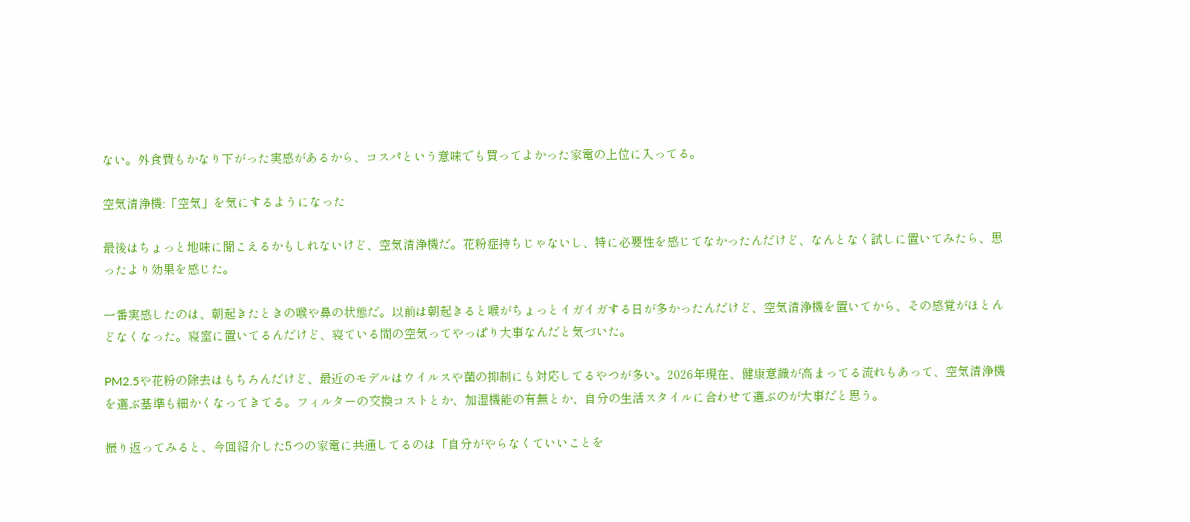ない。外食費もかなり下がった実感があるから、コスパという意味でも買ってよかった家電の上位に入ってる。

空気清浄機:「空気」を気にするようになった

最後はちょっと地味に聞こえるかもしれないけど、空気清浄機だ。花粉症持ちじゃないし、特に必要性を感じてなかったんだけど、なんとなく試しに置いてみたら、思ったより効果を感じた。

一番実感したのは、朝起きたときの喉や鼻の状態だ。以前は朝起きると喉がちょっとイガイガする日が多かったんだけど、空気清浄機を置いてから、その感覚がほとんどなくなった。寝室に置いてるんだけど、寝ている間の空気ってやっぱり大事なんだと気づいた。

PM2.5や花粉の除去はもちろんだけど、最近のモデルはウイルスや菌の抑制にも対応してるやつが多い。2026年現在、健康意識が高まってる流れもあって、空気清浄機を選ぶ基準も細かくなってきてる。フィルターの交換コストとか、加湿機能の有無とか、自分の生活スタイルに合わせて選ぶのが大事だと思う。

振り返ってみると、今回紹介した5つの家電に共通してるのは「自分がやらなくていいことを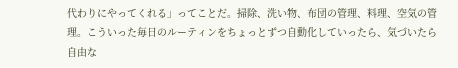代わりにやってくれる」ってことだ。掃除、洗い物、布団の管理、料理、空気の管理。こういった毎日のルーティンをちょっとずつ自動化していったら、気づいたら自由な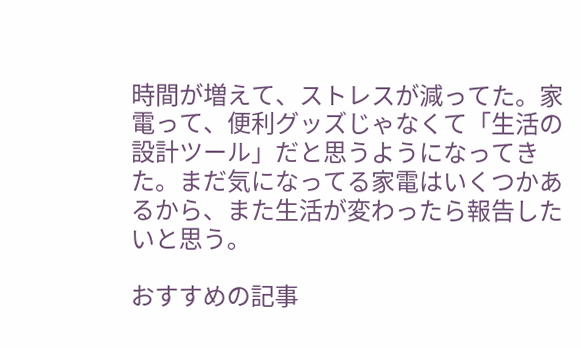時間が増えて、ストレスが減ってた。家電って、便利グッズじゃなくて「生活の設計ツール」だと思うようになってきた。まだ気になってる家電はいくつかあるから、また生活が変わったら報告したいと思う。

おすすめの記事